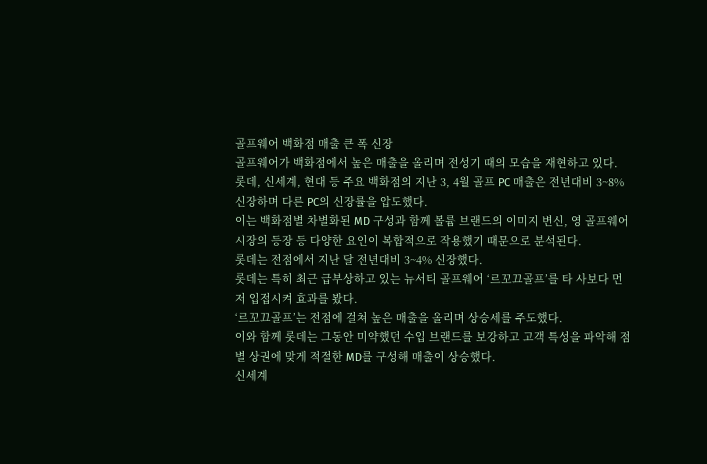골프웨어 백화점 매출 큰 폭 신장
골프웨어가 백화점에서 높은 매출을 올리며 전성기 때의 모습을 재현하고 있다.
롯데, 신세계, 현대 등 주요 백화점의 지난 3, 4월 골프 PC 매출은 전년대비 3~8% 신장하며 다른 PC의 신장률을 압도했다.
이는 백화점별 차별화된 MD 구성과 함께 볼륨 브랜드의 이미지 변신, 영 골프웨어 시장의 등장 등 다양한 요인이 복합적으로 작용했기 때문으로 분석된다.
롯데는 전점에서 지난 달 전년대비 3~4% 신장했다.
롯데는 특히 최근 급부상하고 있는 뉴서티 골프웨어 ‘르꼬끄골프’를 타 사보다 먼저 입접시켜 효과를 봤다.
‘르꼬끄골프’는 전점에 걸쳐 높은 매출을 올리며 상승세를 주도했다.
이와 함께 롯데는 그동안 미약했던 수입 브랜드를 보강하고 고객 특성을 파악해 점별 상권에 맞게 적절한 MD를 구성해 매출이 상승했다.
신세계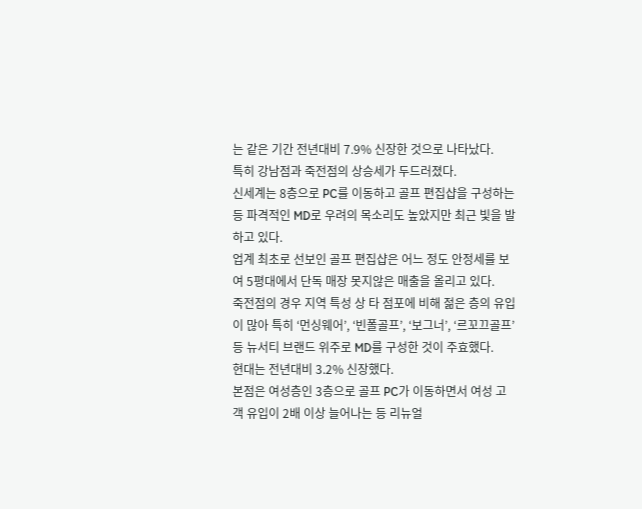는 같은 기간 전년대비 7.9% 신장한 것으로 나타났다.
특히 강남점과 죽전점의 상승세가 두드러졌다.
신세계는 8층으로 PC를 이동하고 골프 편집샵을 구성하는 등 파격적인 MD로 우려의 목소리도 높았지만 최근 빛을 발하고 있다.
업계 최초로 선보인 골프 편집샵은 어느 정도 안정세를 보여 5평대에서 단독 매장 못지않은 매출을 올리고 있다.
죽전점의 경우 지역 특성 상 타 점포에 비해 젊은 층의 유입이 많아 특히 ‘먼싱웨어’, ‘빈폴골프’, ‘보그너’, ‘르꼬끄골프’ 등 뉴서티 브랜드 위주로 MD를 구성한 것이 주효했다.
현대는 전년대비 3.2% 신장했다.
본점은 여성층인 3층으로 골프 PC가 이동하면서 여성 고객 유입이 2배 이상 늘어나는 등 리뉴얼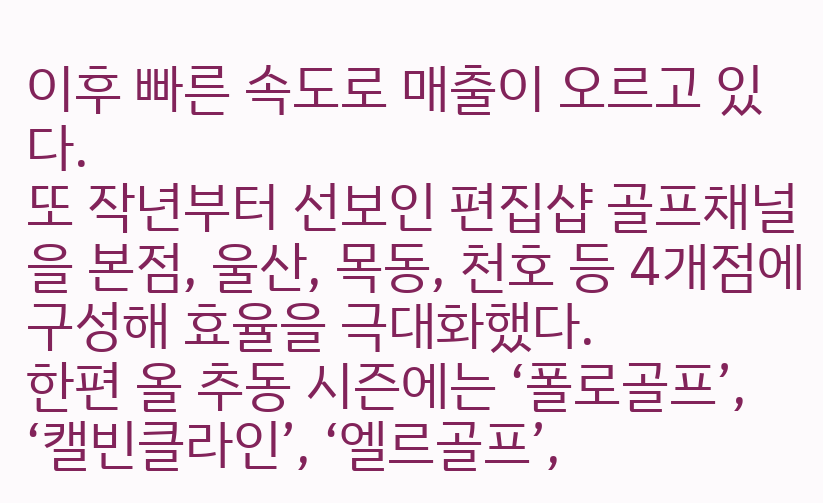이후 빠른 속도로 매출이 오르고 있다.
또 작년부터 선보인 편집샵 골프채널을 본점, 울산, 목동, 천호 등 4개점에 구성해 효율을 극대화했다.
한편 올 추동 시즌에는 ‘폴로골프’, ‘캘빈클라인’, ‘엘르골프’,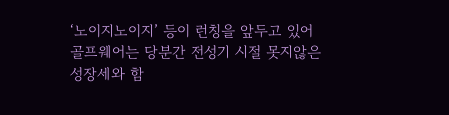‘노이지노이지’ 등이 런칭을 앞두고 있어 골프웨어는 당분간 전성기 시절 못지않은 성장세와 함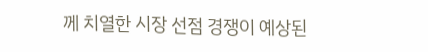께 치열한 시장 선점 경쟁이 예상된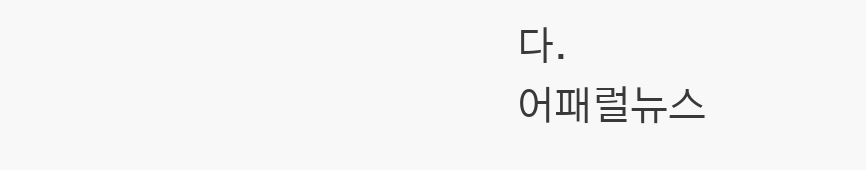다.
어패럴뉴스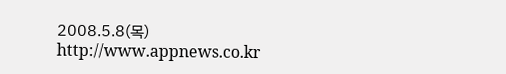2008.5.8(목) http://www.appnews.co.kr